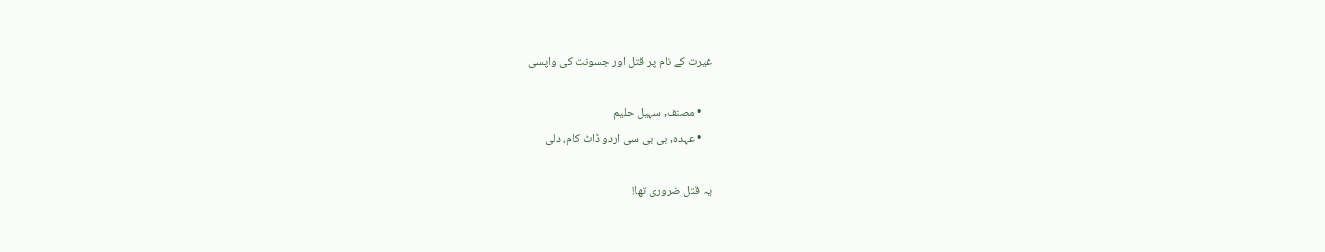غیرت کے نام پر قتل اور جسونت کی واپسی

    • مصنف, سہیل حلیم
    • عہدہ, بی بی سی اردو ڈاٹ کام، دلی

یہ قتل ضروری تھا!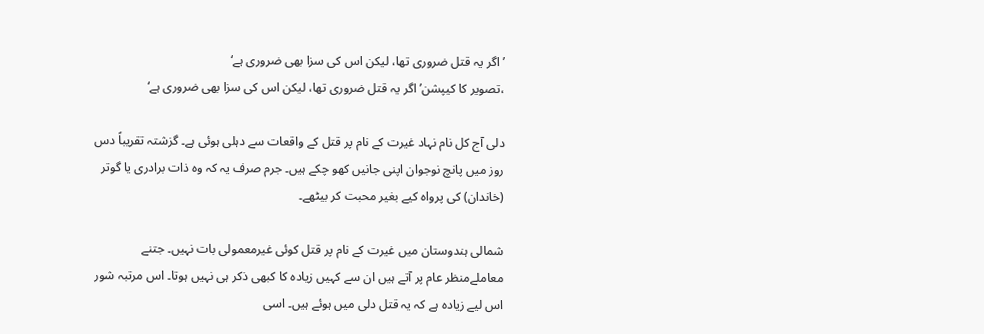’اگر یہ قتل ضروری تھا، لیکن اس کی سزا بھی ضروری ہے‘
،تصویر کا کیپشن’اگر یہ قتل ضروری تھا، لیکن اس کی سزا بھی ضروری ہے‘

دلی آج کل نام نہاد غیرت کے نام پر قتل کے واقعات سے دہلی ہوئی ہے۔ گزشتہ تقریباً دس روز میں پانچ نوجوان اپنی جانیں کھو چکے ہیں۔ جرم صرف یہ کہ وہ ذات برادری یا گوتر (خاندان) کی پرواہ کیے بغیر محبت کر بیٹھے۔

شمالی ہندوستان میں غیرت کے نام پر قتل کوئی غیرمعمولی بات نہیں۔ جتنے معاملےمنظر عام پر آتے ہیں ان سے کہیں زیادہ کا کبھی ذکر ہی نہیں ہوتا۔ اس مرتبہ شور اس لیے زیادہ ہے کہ یہ قتل دلی میں ہوئے ہیں۔ اسی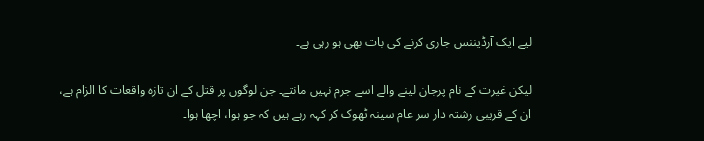لیے ایک آرڈیننس جاری کرنے کی بات بھی ہو رہی ہے۔

لیکن غیرت کے نام پرجان لینے والے اسے جرم نہیں مانتے۔ جن لوگوں پر قتل کے ان تازہ واقعات کا الزام ہے، ان کے قریبی رشتہ دار سر عام سینہ ٹھوک کر کہہ رہے ہیں کہ جو ہوا، اچھا ہوا۔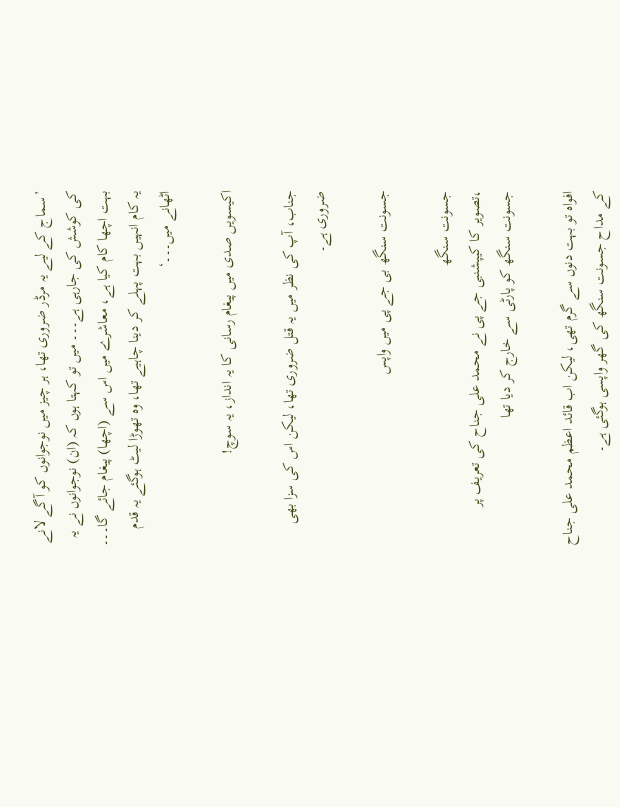’سماج کے لیے یہ مرڈر ضروری تھا، ہر چیز میں نوجوانوں کو آگے لانے کی کوشش کی جارہی ہے۔۔۔ میں تو کہتا ہوں کہ (ان) نوجوانوں نے یہ بہت اچھا کام کیا ہے، معاشرے میں اس سے (اچھا) پیغام جائے گا۔۔۔ یہ کام انہیں بہت پہلے کر دینا چاہیے تھا، وہ تھوڑا لیٹ ہوگئے یہ قدم اٹھانے میں۔۔۔‘

اکیسویں صدی میں پیغام رسانی کا یہ انداز، یہ سوچ!

جناب، آپ کی نظر میں یہ قتل ضروری تھا، لیکن اس کی سزا بھی ضروری ہے۔

جسونت سنگھ بی جے پی میں واپس

جسونت سنگھ
،تصویر کا کیپشنبی جے پی نے محمد علی جناح کی تعریف پر جسونت سنگھ کو پارٹی سے خارج کر دیا تھا

افواہ تو بہت دنوں سے گرم تھی، لیکن اب قائد اعظم محمد علی جناح کے مداح جسونت سنگھ کی گھر واپسی ہوگئی ہے۔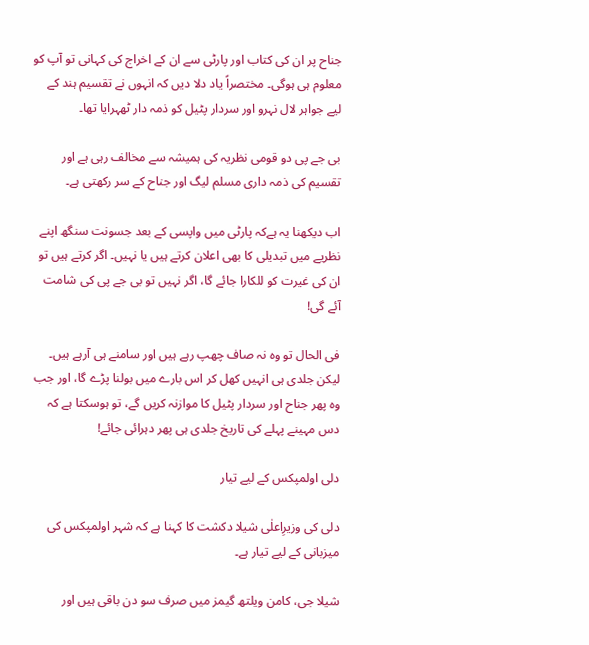جناح پر ان کی کتاب اور پارٹی سے ان کے اخراج کی کہانی تو آپ کو معلوم ہی ہوگی۔ مختصراً یاد دلا دیں کہ انہوں نے تقسیم ہند کے لیے جواہر لال نہرو اور سردار پٹیل کو ذمہ دار ٹھہرایا تھا۔

بی جے پی دو قومی نظریہ کی ہمیشہ سے مخالف رہی ہے اور تقسیم کی ذمہ داری مسلم لیگ اور جناح کے سر رکھتی ہے۔

اب دیکھنا یہ ہےکہ پارٹی میں واپسی کے بعد جسونت سنگھ اپنے نظریے میں تبدیلی کا بھی اعلان کرتے ہیں یا نہیں۔ اگر کرتے ہیں تو ان کی غیرت کو للکارا جائے گا، اگر نہیں تو بی جے پی کی شامت آئے گی!

فی الحال تو وہ نہ صاف چھپ رہے ہیں اور سامنے ہی آرہے ہیں۔ لیکن جلدی ہی انہیں کھل کر اس بارے میں بولنا پڑے گا، اور جب وہ پھر جناح اور سردار پٹیل کا موازنہ کریں گے، تو ہوسکتا ہے کہ دس مہینے پہلے کی تاریخ جلدی ہی پھر دہرائی جائے!

دلی اولمپکس کے لیے تیار

دلی کی وزیرِاعلٰی شیلا دکشت کا کہنا ہے کہ شہر اولمپکس کی میزبانی کے لیے تیار ہے۔

شیلا جی، کامن ویلتھ گیمز میں صرف سو دن باقی ہیں اور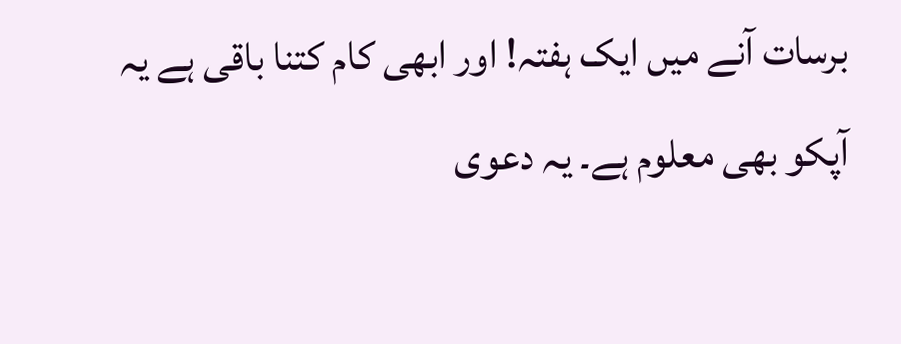برسات آنے میں ایک ہفتہ! اور ابھی کام کتنا باقی ہے یہ آپکو بھی معلوم ہے۔ یہ دعوی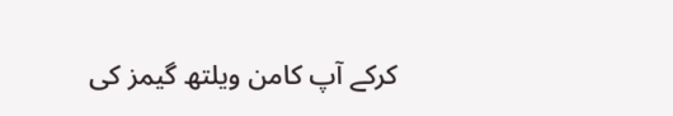کرکے آپ کامن ویلتھ گیمز کی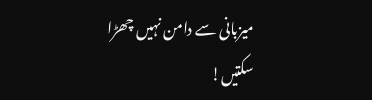میزبانی سے دامن نہیں چھڑا سکتیں!